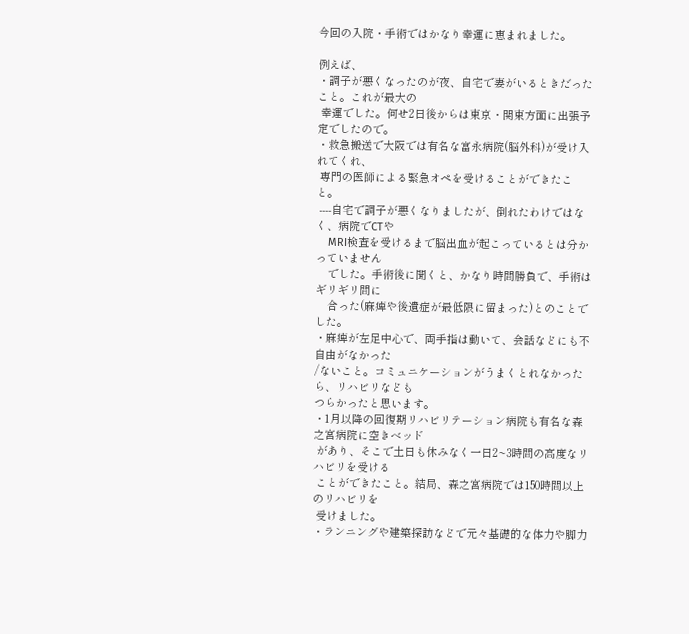今回の入院・手術ではかなり幸運に恵まれました。

例えば、
・調子が悪くなったのが夜、自宅で妻がいるときだったこと。これが最大の
 幸運でした。何せ2日後からは東京・関東方面に出張予定でしたので。
・救急搬送で大阪では有名な富永病院(脳外科)が受け入れてくれ、
 専門の医師による緊急オペを受けることができたこと。
 ----自宅で調子が悪くなりましたが、倒れたわけではなく、病院でCTや
    MRI検査を受けるまで脳出血が起こっているとは分かっていません
    でした。手術後に聞くと、かなり時間勝負で、手術はギリギリ間に
    合った(麻痺や後遺症が最低限に留まった)とのことでした。
・麻痺が左足中心で、両手指は動いて、会話などにも不自由がなかった
/ないこと。コミュニケーションがうまくとれなかったら、リハビリなども
つらかったと思います。
・1月以降の回復期リハビリテーション病院も有名な森之宮病院に空きベッド
 があり、そこで土日も休みなく一日2~3時間の高度なリハビリを受ける
 ことができたこと。結局、森之宮病院では150時間以上のリハビリを
 受けました。
・ランニングや建築探訪などで元々基礎的な体力や脚力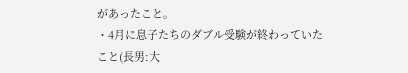があったこと。
・4月に息子たちのダブル受験が終わっていたこと(長男:大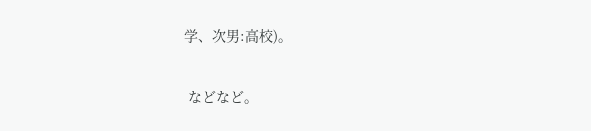学、次男:高校)。

 などなど。